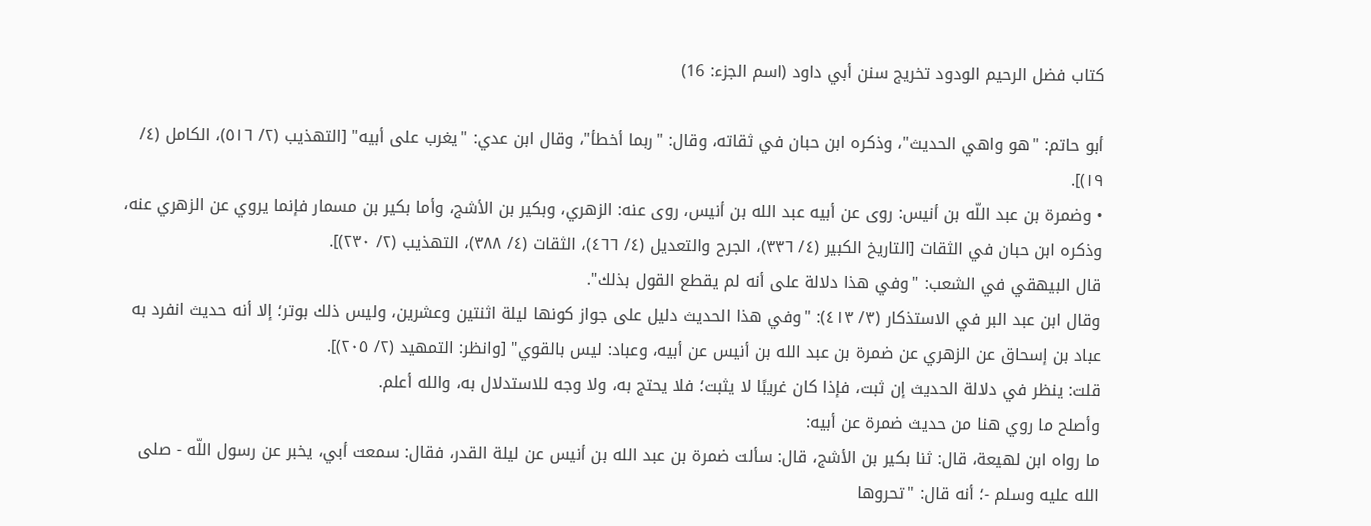كتاب فضل الرحيم الودود تخريج سنن أبي داود (اسم الجزء: 16)

أبو حاتم: "هو واهي الحديث"، وذكره ابن حبان في ثقاته، وقال: "ربما أخطأ"، وقال ابن عدي: "يغرب على أبيه" [التهذيب (٢/ ٥١٦)، الكامل (٤/ ١٩)].
• وضمرة بن عبد اللّه بن أنيس: روى عن أبيه عبد الله بن أنيس، روى عنه: الزهري، وبكير بن الأشج، وأما بكير بن مسمار فإنما يروي عن الزهري عنه، وذكره ابن حبان في الثقات [التاريخ الكبير (٤/ ٣٣٦)، الجرح والتعديل (٤/ ٤٦٦)، الثقات (٤/ ٣٨٨)، التهذيب (٢/ ٢٣٠)].
قال البيهقي في الشعب: "وفي هذا دلالة على أنه لم يقطع القول بذلك".
وقال ابن عبد البر في الاستذكار (٣/ ٤١٣): "وفي هذا الحديث دليل على جواز كونها ليلة اثنتين وعشرين، وليس ذلك بوتر؛ إلا أنه حديث انفرد به عباد بن إسحاق عن الزهري عن ضمرة بن عبد الله بن أنيس عن أبيه، وعباد: ليس بالقوي" [وانظر: التمهيد (٢/ ٢٠٥)].
قلت: ينظر في دلالة الحديث إن ثبت، فإذا كان غريبًا لا يثبت؛ فلا يحتج به، ولا وجه للاستدلال به، والله أعلم.
وأصلح ما روي هنا من حديث ضمرة عن أبيه:
ما رواه ابن لهيعة، قال: ثنا بكير بن الأشج، قال: سألت ضمرة بن عبد الله بن أنيس عن ليلة القدر، فقال: سمعت أبي، يخبر عن رسول اللّه - صلى الله عليه وسلم -؛ أنه قال: "تحروها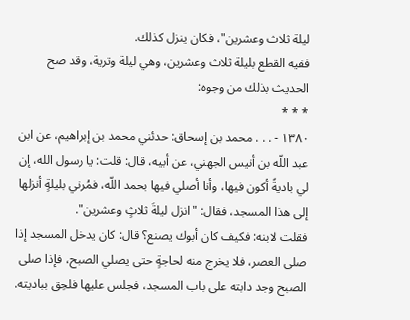ليلة ثلاث وعشرين"، فكان ينزل كذلك.
ففيه القطع بليلة ثلاث وعشرين، وهي ليلة وترية، وقد صح الحديث بذلك من وجوه:
* * *
١٣٨٠ - . . . محمد بن إسحاق: حدئني محمد بن إبراهيم، عن ابن عبد اللّه بن أنيس الجهني، عن أبيه، قال: قلت: يا رسول الله، إن لي باديةً أكون فيها، وأنا أصلي فيها بحمد اللّه، فمُرني بليلةٍ أنزلها إلى هذا المسجد، فقال: "انزل ليلةَ ثلاثٍ وعشرين".
فقلت لابنه: فكيف كان أبوك يصنع؟ قال: كان يدخل المسجد إذا صلى العصر، فلا يخرج منه لحاجةٍ حتى يصلي الصبح، فإذا صلى الصبح وجد دابته على باب المسجد، فجلس عليها فلحِق بباديته.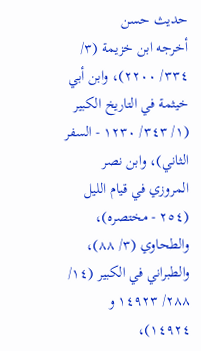حديث حسن
أخرجه ابن خزيمة (٣/ ٣٣٤/ ٢٢٠٠)، وابن أبي خيثمة في التاريخ الكبير (١/ ٣٤٣/ ١٢٣٠ - السفر الثاني)، وابن نصر المروزي في قيام الليل (٢٥٤ - مختصره)، والطحاوي (٣/ ٨٨)، والطبراني في الكبير (١٤/ ٢٨٨/ ١٤٩٢٣ و ١٤٩٢٤)،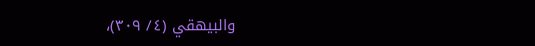والبيهقي (٤/ ٣٠٩)،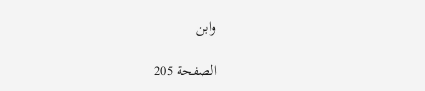وابن

الصفحة 205